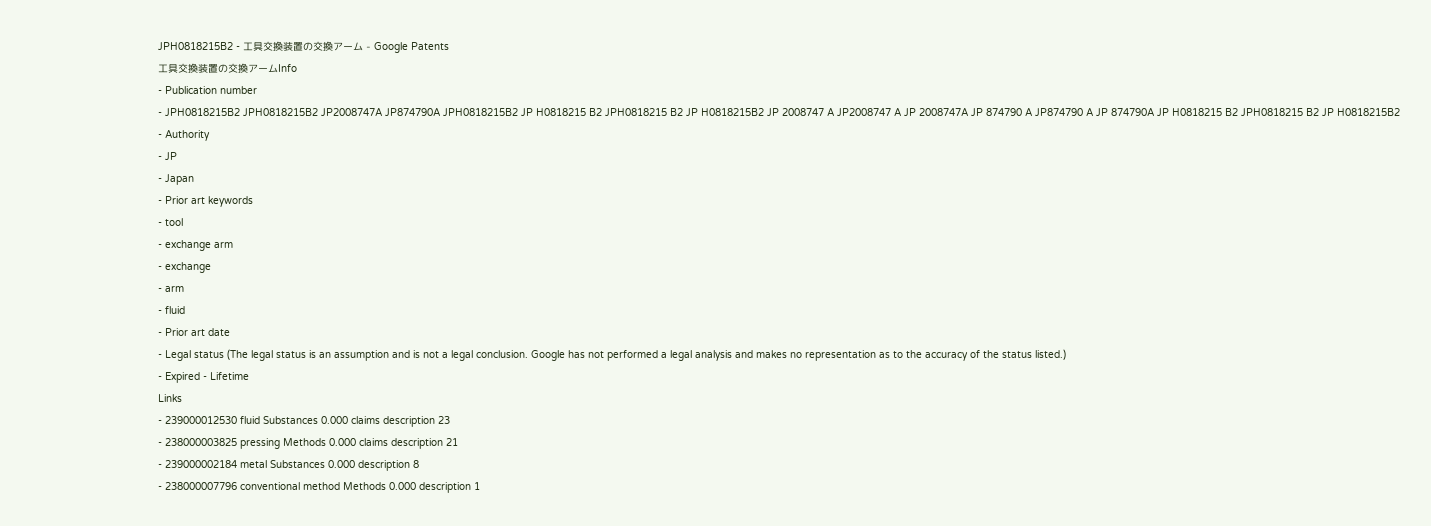JPH0818215B2 - 工具交換装置の交換アーム - Google Patents
工具交換装置の交換アームInfo
- Publication number
- JPH0818215B2 JPH0818215B2 JP2008747A JP874790A JPH0818215B2 JP H0818215 B2 JPH0818215 B2 JP H0818215B2 JP 2008747 A JP2008747 A JP 2008747A JP 874790 A JP874790 A JP 874790A JP H0818215 B2 JPH0818215 B2 JP H0818215B2
- Authority
- JP
- Japan
- Prior art keywords
- tool
- exchange arm
- exchange
- arm
- fluid
- Prior art date
- Legal status (The legal status is an assumption and is not a legal conclusion. Google has not performed a legal analysis and makes no representation as to the accuracy of the status listed.)
- Expired - Lifetime
Links
- 239000012530 fluid Substances 0.000 claims description 23
- 238000003825 pressing Methods 0.000 claims description 21
- 239000002184 metal Substances 0.000 description 8
- 238000007796 conventional method Methods 0.000 description 1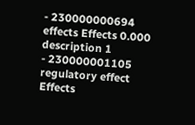- 230000000694 effects Effects 0.000 description 1
- 230000001105 regulatory effect Effects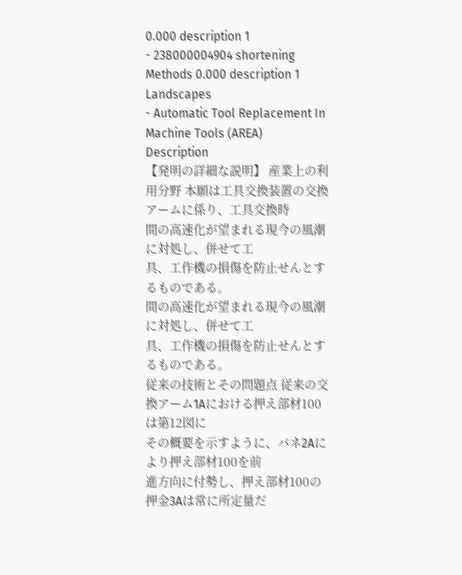0.000 description 1
- 238000004904 shortening Methods 0.000 description 1
Landscapes
- Automatic Tool Replacement In Machine Tools (AREA)
Description
【発明の詳細な説明】 産業上の利用分野 本願は工具交換装置の交換アームに係り、工具交換時
間の高速化が望まれる現今の風潮に対処し、併せて工
具、工作機の損傷を防止せんとするものである。
間の高速化が望まれる現今の風潮に対処し、併せて工
具、工作機の損傷を防止せんとするものである。
従来の技術とその問題点 従来の交換アーム1Aにおける押え部材100は第12図に
その概要を示すように、バネ2Aにより押え部材100を前
進方向に付勢し、押え部材100の押金3Aは常に所定量だ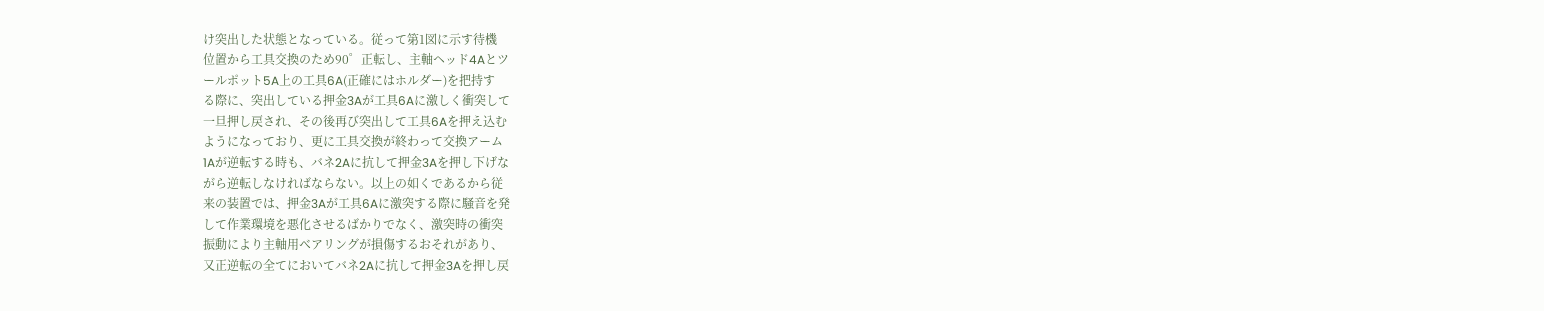け突出した状態となっている。従って第1図に示す待機
位置から工具交換のため90゜正転し、主軸ヘッド4Aとツ
ールポット5A上の工具6A(正確にはホルダー)を把持す
る際に、突出している押金3Aが工具6Aに激しく衝突して
一旦押し戻され、その後再び突出して工具6Aを押え込む
ようになっており、更に工具交換が終わって交換アーム
1Aが逆転する時も、バネ2Aに抗して押金3Aを押し下げな
がら逆転しなければならない。以上の如くであるから従
来の装置では、押金3Aが工具6Aに激突する際に騒音を発
して作業環境を悪化させるばかりでなく、激突時の衝突
振動により主軸用ベアリングが損傷するおそれがあり、
又正逆転の全てにおいてバネ2Aに抗して押金3Aを押し戻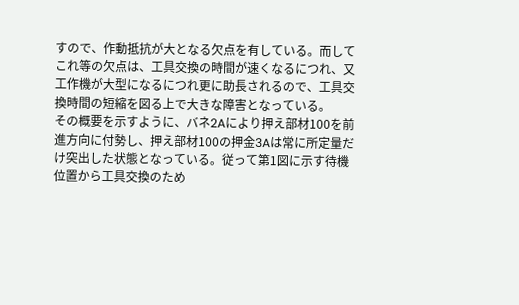すので、作動抵抗が大となる欠点を有している。而して
これ等の欠点は、工具交換の時間が速くなるにつれ、又
工作機が大型になるにつれ更に助長されるので、工具交
換時間の短縮を図る上で大きな障害となっている。
その概要を示すように、バネ2Aにより押え部材100を前
進方向に付勢し、押え部材100の押金3Aは常に所定量だ
け突出した状態となっている。従って第1図に示す待機
位置から工具交換のため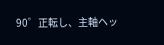90゜正転し、主軸ヘッ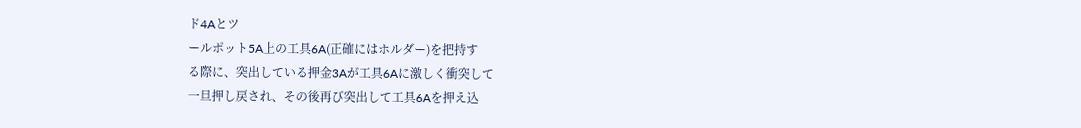ド4Aとツ
ールポット5A上の工具6A(正確にはホルダー)を把持す
る際に、突出している押金3Aが工具6Aに激しく衝突して
一旦押し戻され、その後再び突出して工具6Aを押え込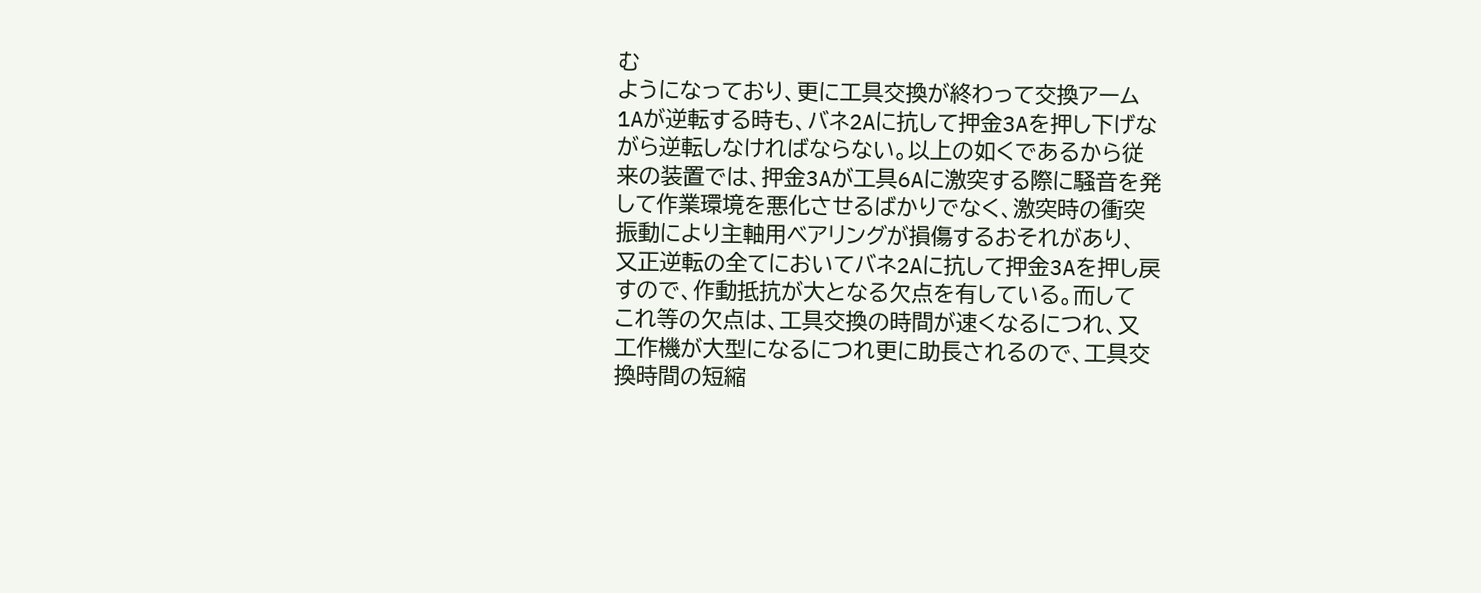む
ようになっており、更に工具交換が終わって交換アーム
1Aが逆転する時も、バネ2Aに抗して押金3Aを押し下げな
がら逆転しなければならない。以上の如くであるから従
来の装置では、押金3Aが工具6Aに激突する際に騒音を発
して作業環境を悪化させるばかりでなく、激突時の衝突
振動により主軸用ベアリングが損傷するおそれがあり、
又正逆転の全てにおいてバネ2Aに抗して押金3Aを押し戻
すので、作動抵抗が大となる欠点を有している。而して
これ等の欠点は、工具交換の時間が速くなるにつれ、又
工作機が大型になるにつれ更に助長されるので、工具交
換時間の短縮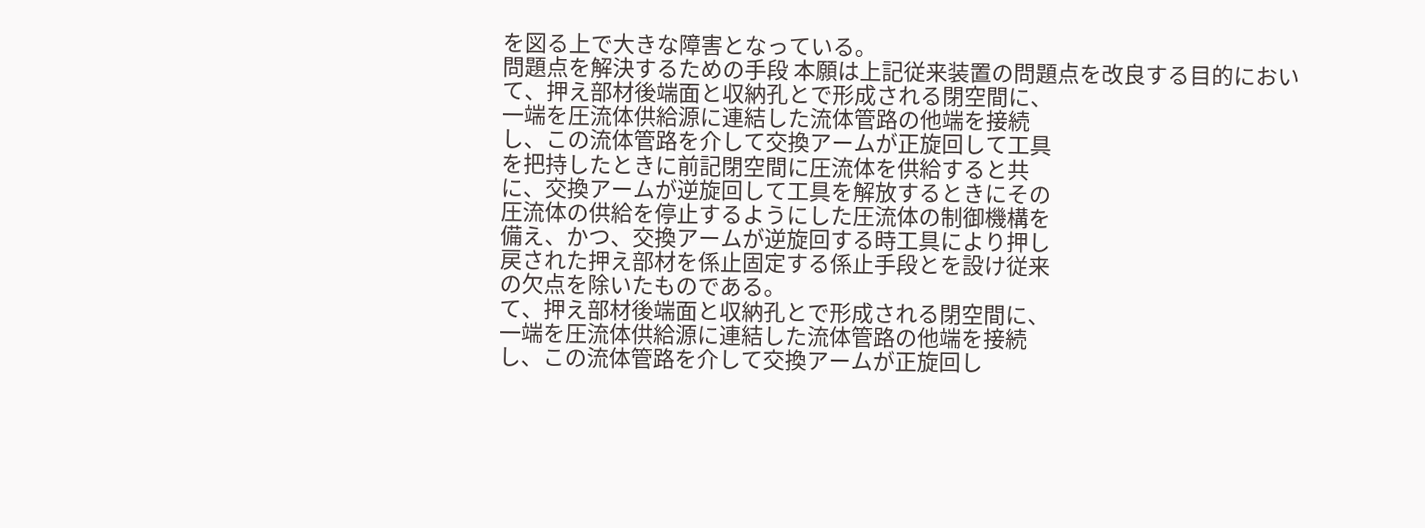を図る上で大きな障害となっている。
問題点を解決するための手段 本願は上記従来装置の問題点を改良する目的におい
て、押え部材後端面と収納孔とで形成される閉空間に、
一端を圧流体供給源に連結した流体管路の他端を接続
し、この流体管路を介して交換アームが正旋回して工具
を把持したときに前記閉空間に圧流体を供給すると共
に、交換アームが逆旋回して工具を解放するときにその
圧流体の供給を停止するようにした圧流体の制御機構を
備え、かつ、交換アームが逆旋回する時工具により押し
戻された押え部材を係止固定する係止手段とを設け従来
の欠点を除いたものである。
て、押え部材後端面と収納孔とで形成される閉空間に、
一端を圧流体供給源に連結した流体管路の他端を接続
し、この流体管路を介して交換アームが正旋回し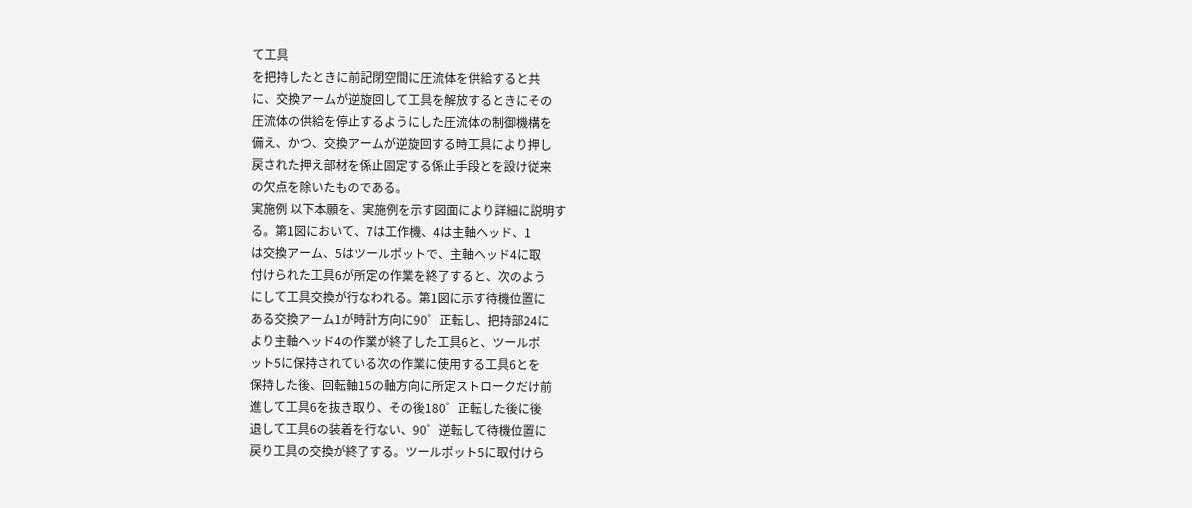て工具
を把持したときに前記閉空間に圧流体を供給すると共
に、交換アームが逆旋回して工具を解放するときにその
圧流体の供給を停止するようにした圧流体の制御機構を
備え、かつ、交換アームが逆旋回する時工具により押し
戻された押え部材を係止固定する係止手段とを設け従来
の欠点を除いたものである。
実施例 以下本願を、実施例を示す図面により詳細に説明す
る。第1図において、7は工作機、4は主軸ヘッド、1
は交換アーム、5はツールポットで、主軸ヘッド4に取
付けられた工具6が所定の作業を終了すると、次のよう
にして工具交換が行なわれる。第1図に示す待機位置に
ある交換アーム1が時計方向に90゜正転し、把持部24に
より主軸ヘッド4の作業が終了した工具6と、ツールポ
ット5に保持されている次の作業に使用する工具6とを
保持した後、回転軸15の軸方向に所定ストロークだけ前
進して工具6を抜き取り、その後180゜正転した後に後
退して工具6の装着を行ない、90゜逆転して待機位置に
戻り工具の交換が終了する。ツールポット5に取付けら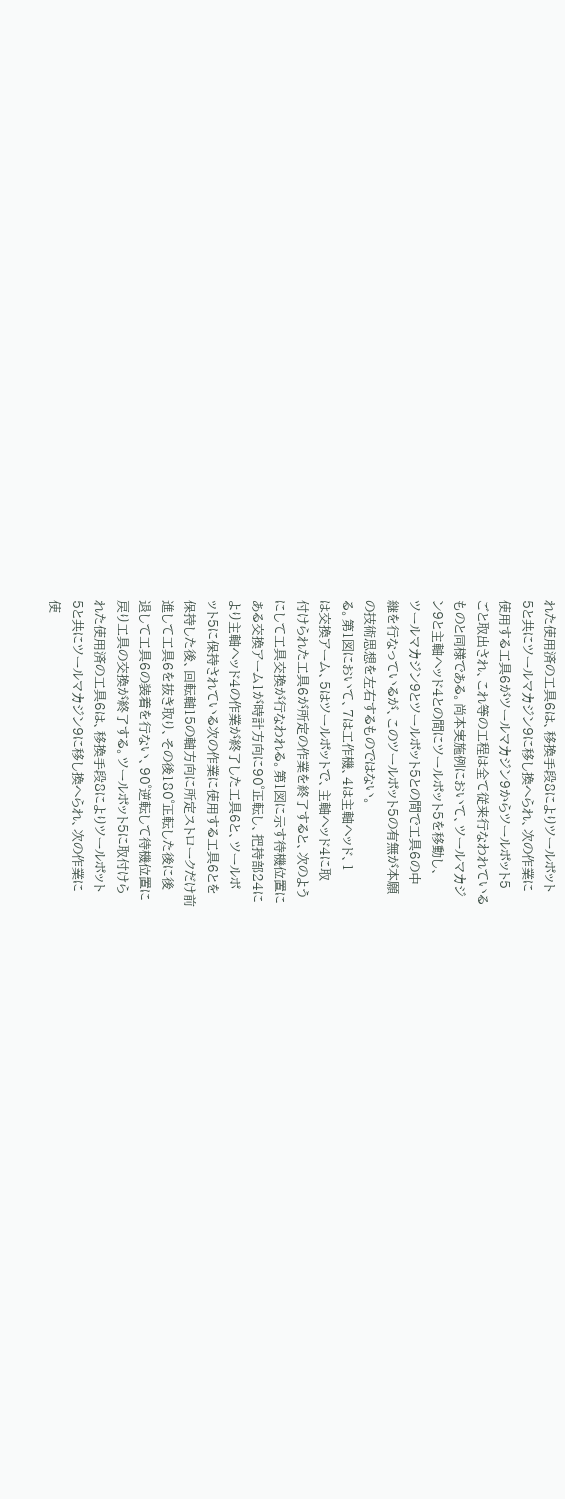れた使用済の工具6は、移換手段8によりツールポット
5と共にツールマカジン9に移し換へられ、次の作業に
使用する工具6がツールマカジン9からツールポット5
ごと取出され、これ等の工程は全て従来行なわれている
ものと同様である。尚本実施例において、ツールマカジ
ン9と主軸ヘッド4との間にツールポット5を移動し、
ツールマカジン9とツールポット5との間で工具6の中
継を行なっているが、このツールポット5の有無が本願
の技術思想を左右するものではない。
る。第1図において、7は工作機、4は主軸ヘッド、1
は交換アーム、5はツールポットで、主軸ヘッド4に取
付けられた工具6が所定の作業を終了すると、次のよう
にして工具交換が行なわれる。第1図に示す待機位置に
ある交換アーム1が時計方向に90゜正転し、把持部24に
より主軸ヘッド4の作業が終了した工具6と、ツールポ
ット5に保持されている次の作業に使用する工具6とを
保持した後、回転軸15の軸方向に所定ストロークだけ前
進して工具6を抜き取り、その後180゜正転した後に後
退して工具6の装着を行ない、90゜逆転して待機位置に
戻り工具の交換が終了する。ツールポット5に取付けら
れた使用済の工具6は、移換手段8によりツールポット
5と共にツールマカジン9に移し換へられ、次の作業に
使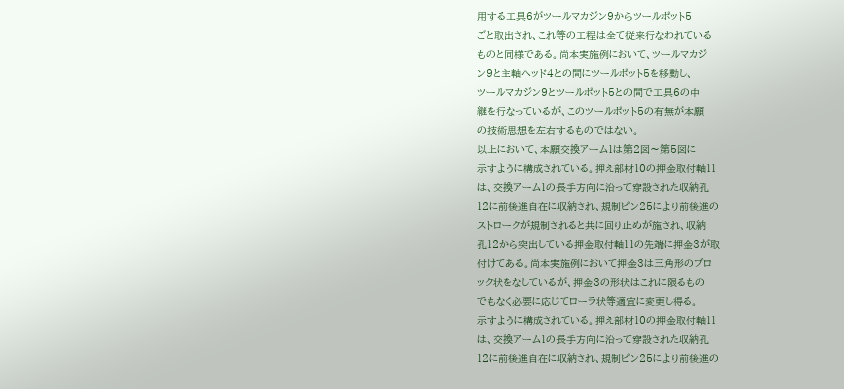用する工具6がツールマカジン9からツールポット5
ごと取出され、これ等の工程は全て従来行なわれている
ものと同様である。尚本実施例において、ツールマカジ
ン9と主軸ヘッド4との間にツールポット5を移動し、
ツールマカジン9とツールポット5との間で工具6の中
継を行なっているが、このツールポット5の有無が本願
の技術思想を左右するものではない。
以上において、本願交換アーム1は第2図〜第5図に
示すように構成されている。押え部材10の押金取付軸11
は、交換アーム1の長手方向に沿って穿設された収納孔
12に前後進自在に収納され、規制ピン25により前後進の
ストロークが規制されると共に回り止めが施され、収納
孔12から突出している押金取付軸11の先端に押金3が取
付けてある。尚本実施例において押金3は三角形のブロ
ック状をなしているが、押金3の形状はこれに限るもの
でもなく必要に応じてローラ状等適宜に変更し得る。
示すように構成されている。押え部材10の押金取付軸11
は、交換アーム1の長手方向に沿って穿設された収納孔
12に前後進自在に収納され、規制ピン25により前後進の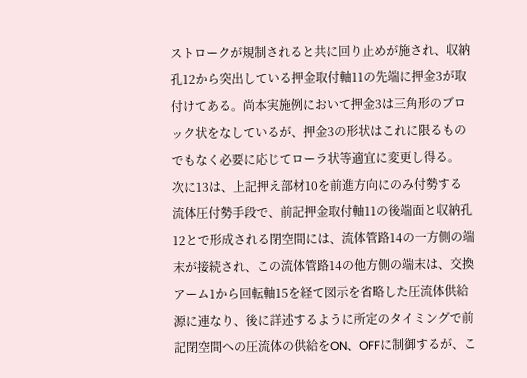ストロークが規制されると共に回り止めが施され、収納
孔12から突出している押金取付軸11の先端に押金3が取
付けてある。尚本実施例において押金3は三角形のブロ
ック状をなしているが、押金3の形状はこれに限るもの
でもなく必要に応じてローラ状等適宜に変更し得る。
次に13は、上記押え部材10を前進方向にのみ付勢する
流体圧付勢手段で、前記押金取付軸11の後端面と収納孔
12とで形成される閉空間には、流体管路14の一方側の端
末が接続され、この流体管路14の他方側の端末は、交換
アーム1から回転軸15を経て図示を省略した圧流体供給
源に連なり、後に詳述するように所定のタイミングで前
記閉空間への圧流体の供給をON、OFFに制御するが、こ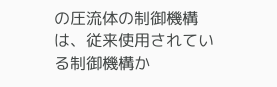の圧流体の制御機構は、従来使用されている制御機構か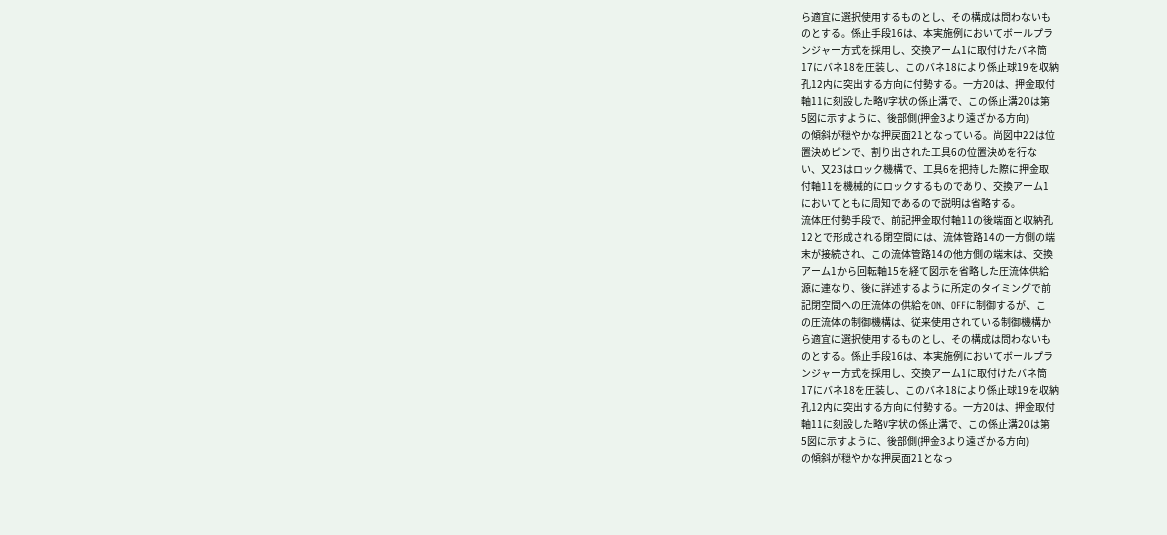ら適宜に選択使用するものとし、その構成は問わないも
のとする。係止手段16は、本実施例においてボールプラ
ンジャー方式を採用し、交換アーム1に取付けたバネ筒
17にバネ18を圧装し、このバネ18により係止球19を収納
孔12内に突出する方向に付勢する。一方20は、押金取付
軸11に刻設した略V字状の係止溝で、この係止溝20は第
5図に示すように、後部側(押金3より遠ざかる方向)
の傾斜が穏やかな押戻面21となっている。尚図中22は位
置決めピンで、割り出された工具6の位置決めを行な
い、又23はロック機構で、工具6を把持した際に押金取
付軸11を機械的にロックするものであり、交換アーム1
においてともに周知であるので説明は省略する。
流体圧付勢手段で、前記押金取付軸11の後端面と収納孔
12とで形成される閉空間には、流体管路14の一方側の端
末が接続され、この流体管路14の他方側の端末は、交換
アーム1から回転軸15を経て図示を省略した圧流体供給
源に連なり、後に詳述するように所定のタイミングで前
記閉空間への圧流体の供給をON、OFFに制御するが、こ
の圧流体の制御機構は、従来使用されている制御機構か
ら適宜に選択使用するものとし、その構成は問わないも
のとする。係止手段16は、本実施例においてボールプラ
ンジャー方式を採用し、交換アーム1に取付けたバネ筒
17にバネ18を圧装し、このバネ18により係止球19を収納
孔12内に突出する方向に付勢する。一方20は、押金取付
軸11に刻設した略V字状の係止溝で、この係止溝20は第
5図に示すように、後部側(押金3より遠ざかる方向)
の傾斜が穏やかな押戻面21となっ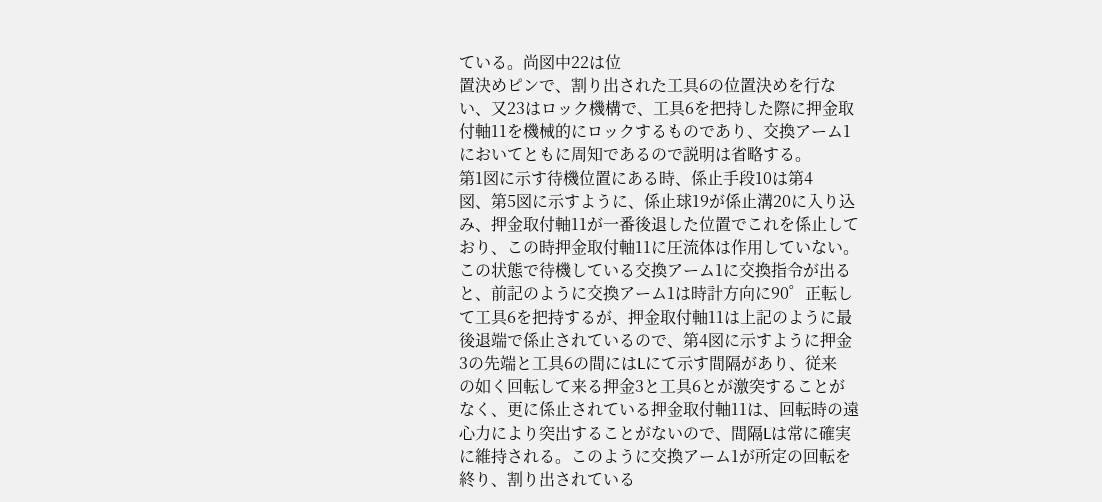ている。尚図中22は位
置決めピンで、割り出された工具6の位置決めを行な
い、又23はロック機構で、工具6を把持した際に押金取
付軸11を機械的にロックするものであり、交換アーム1
においてともに周知であるので説明は省略する。
第1図に示す待機位置にある時、係止手段10は第4
図、第5図に示すように、係止球19が係止溝20に入り込
み、押金取付軸11が一番後退した位置でこれを係止して
おり、この時押金取付軸11に圧流体は作用していない。
この状態で待機している交換アーム1に交換指令が出る
と、前記のように交換アーム1は時計方向に90゜正転し
て工具6を把持するが、押金取付軸11は上記のように最
後退端で係止されているので、第4図に示すように押金
3の先端と工具6の間にはLにて示す間隔があり、従来
の如く回転して来る押金3と工具6とが激突することが
なく、更に係止されている押金取付軸11は、回転時の遠
心力により突出することがないので、間隔Lは常に確実
に維持される。このように交換アーム1が所定の回転を
終り、割り出されている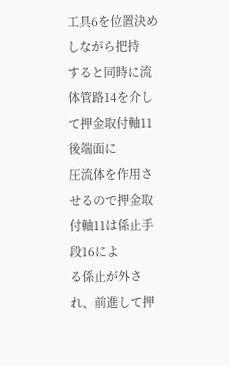工具6を位置決めしながら把持
すると同時に流体管路14を介して押金取付軸11後端面に
圧流体を作用させるので押金取付軸11は係止手段16によ
る係止が外され、前進して押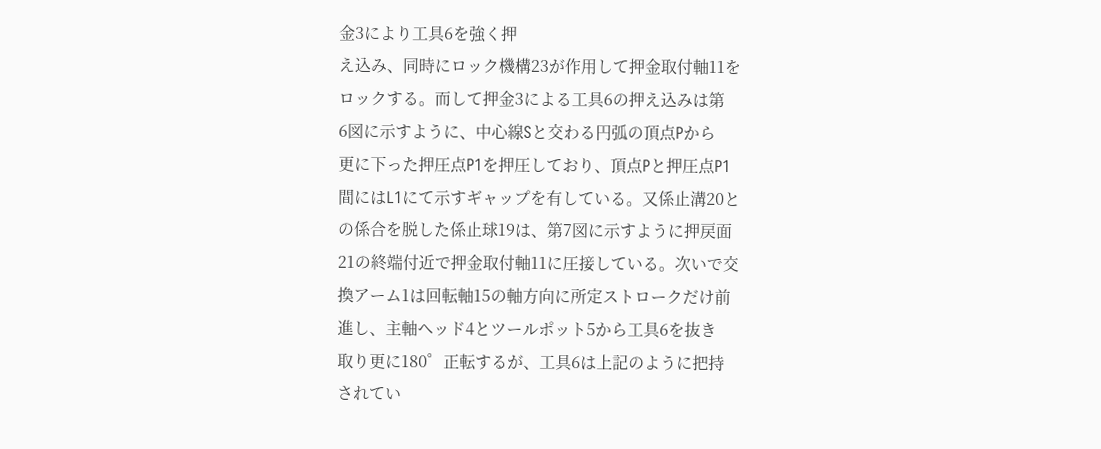金3により工具6を強く押
え込み、同時にロック機構23が作用して押金取付軸11を
ロックする。而して押金3による工具6の押え込みは第
6図に示すように、中心線Sと交わる円弧の頂点Pから
更に下った押圧点P1を押圧しており、頂点Pと押圧点P1
間にはL1にて示すギャップを有している。又係止溝20と
の係合を脱した係止球19は、第7図に示すように押戻面
21の終端付近で押金取付軸11に圧接している。次いで交
換アーム1は回転軸15の軸方向に所定ストロークだけ前
進し、主軸ヘッド4とツールポット5から工具6を抜き
取り更に180゜正転するが、工具6は上記のように把持
されてい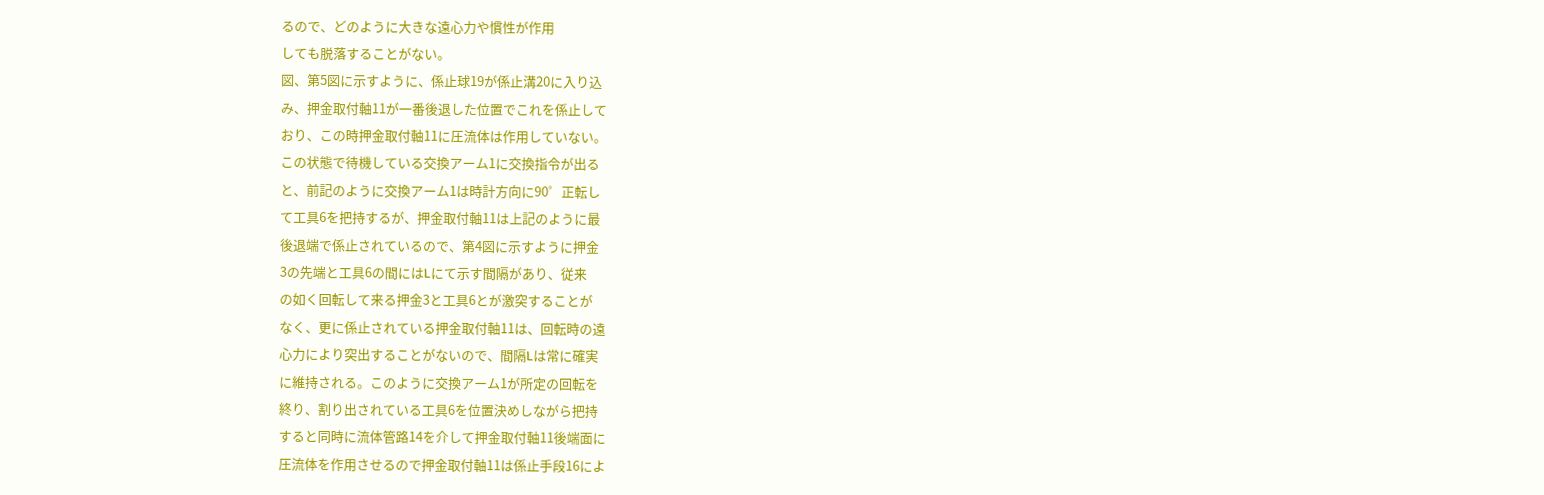るので、どのように大きな遠心力や慣性が作用
しても脱落することがない。
図、第5図に示すように、係止球19が係止溝20に入り込
み、押金取付軸11が一番後退した位置でこれを係止して
おり、この時押金取付軸11に圧流体は作用していない。
この状態で待機している交換アーム1に交換指令が出る
と、前記のように交換アーム1は時計方向に90゜正転し
て工具6を把持するが、押金取付軸11は上記のように最
後退端で係止されているので、第4図に示すように押金
3の先端と工具6の間にはLにて示す間隔があり、従来
の如く回転して来る押金3と工具6とが激突することが
なく、更に係止されている押金取付軸11は、回転時の遠
心力により突出することがないので、間隔Lは常に確実
に維持される。このように交換アーム1が所定の回転を
終り、割り出されている工具6を位置決めしながら把持
すると同時に流体管路14を介して押金取付軸11後端面に
圧流体を作用させるので押金取付軸11は係止手段16によ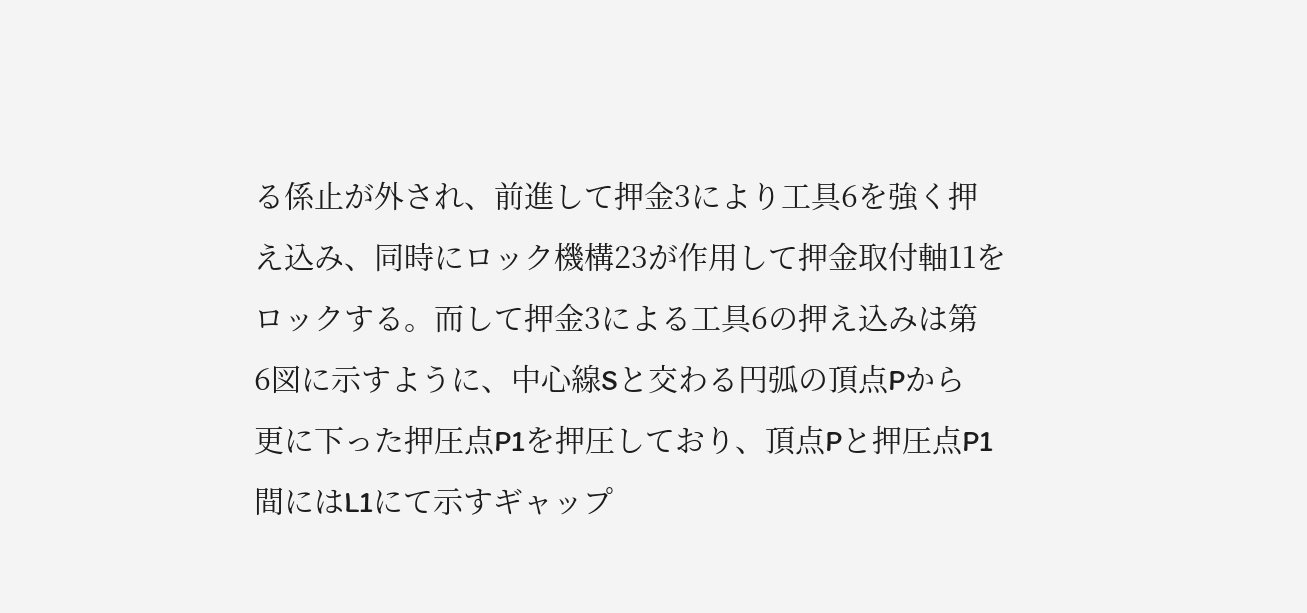る係止が外され、前進して押金3により工具6を強く押
え込み、同時にロック機構23が作用して押金取付軸11を
ロックする。而して押金3による工具6の押え込みは第
6図に示すように、中心線Sと交わる円弧の頂点Pから
更に下った押圧点P1を押圧しており、頂点Pと押圧点P1
間にはL1にて示すギャップ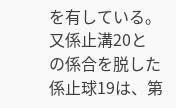を有している。又係止溝20と
の係合を脱した係止球19は、第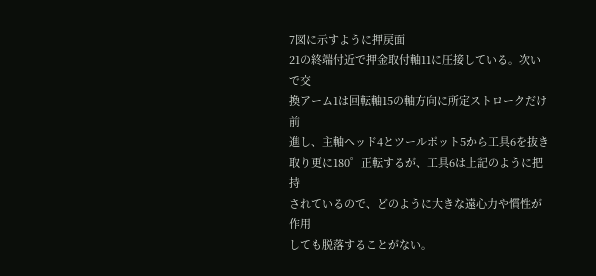7図に示すように押戻面
21の終端付近で押金取付軸11に圧接している。次いで交
換アーム1は回転軸15の軸方向に所定ストロークだけ前
進し、主軸ヘッド4とツールポット5から工具6を抜き
取り更に180゜正転するが、工具6は上記のように把持
されているので、どのように大きな遠心力や慣性が作用
しても脱落することがない。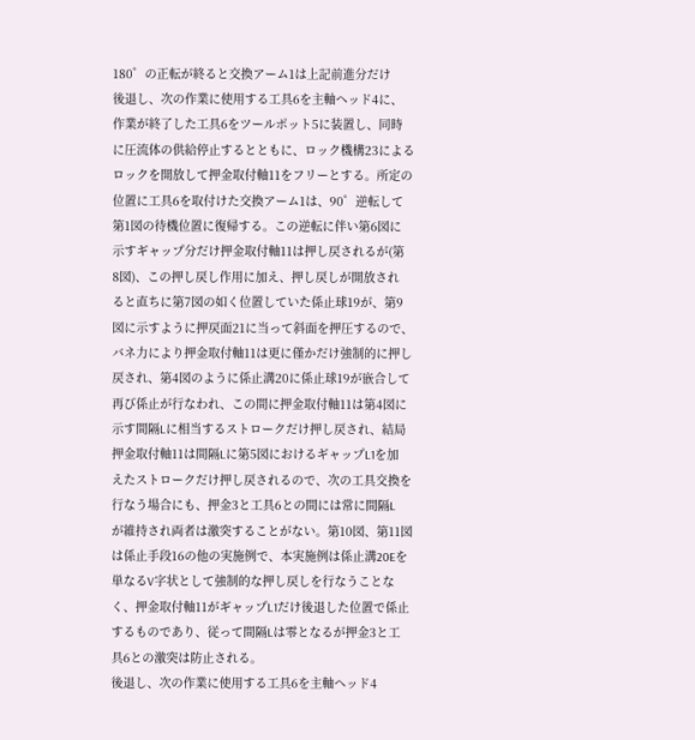180゜の正転が終ると交換アーム1は上記前進分だけ
後退し、次の作業に使用する工具6を主軸ヘッド4に、
作業が終了した工具6をツールポット5に装置し、同時
に圧流体の供給停止するとともに、ロック機構23による
ロックを開放して押金取付軸11をフリーとする。所定の
位置に工具6を取付けた交換アーム1は、90゜逆転して
第1図の待機位置に復帰する。この逆転に伴い第6図に
示すギャップ分だけ押金取付軸11は押し戻されるが(第
8図)、この押し戻し作用に加え、押し戻しが開放され
ると直ちに第7図の如く位置していた係止球19が、第9
図に示すように押戻面21に当って斜面を押圧するので、
バネ力により押金取付軸11は更に僅かだけ強制的に押し
戻され、第4図のように係止溝20に係止球19が嵌合して
再び係止が行なわれ、この間に押金取付軸11は第4図に
示す間隔Lに相当するストロークだけ押し戻され、結局
押金取付軸11は間隔Lに第5図におけるギャップL1を加
えたストロークだけ押し戻されるので、次の工具交換を
行なう場合にも、押金3と工具6との間には常に間隔L
が維持され両者は激突することがない。第10図、第11図
は係止手段16の他の実施例で、本実施例は係止溝20Eを
単なるV字状として強制的な押し戻しを行なうことな
く、押金取付軸11がギャップL1だけ後退した位置で係止
するものであり、従って間隔Lは零となるが押金3と工
具6との激突は防止される。
後退し、次の作業に使用する工具6を主軸ヘッド4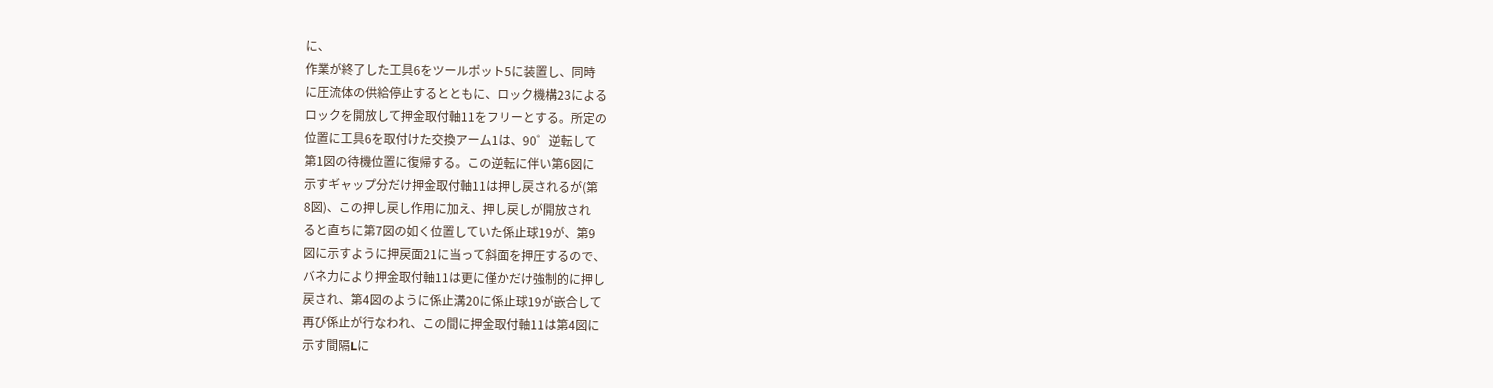に、
作業が終了した工具6をツールポット5に装置し、同時
に圧流体の供給停止するとともに、ロック機構23による
ロックを開放して押金取付軸11をフリーとする。所定の
位置に工具6を取付けた交換アーム1は、90゜逆転して
第1図の待機位置に復帰する。この逆転に伴い第6図に
示すギャップ分だけ押金取付軸11は押し戻されるが(第
8図)、この押し戻し作用に加え、押し戻しが開放され
ると直ちに第7図の如く位置していた係止球19が、第9
図に示すように押戻面21に当って斜面を押圧するので、
バネ力により押金取付軸11は更に僅かだけ強制的に押し
戻され、第4図のように係止溝20に係止球19が嵌合して
再び係止が行なわれ、この間に押金取付軸11は第4図に
示す間隔Lに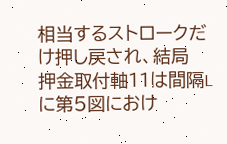相当するストロークだけ押し戻され、結局
押金取付軸11は間隔Lに第5図におけ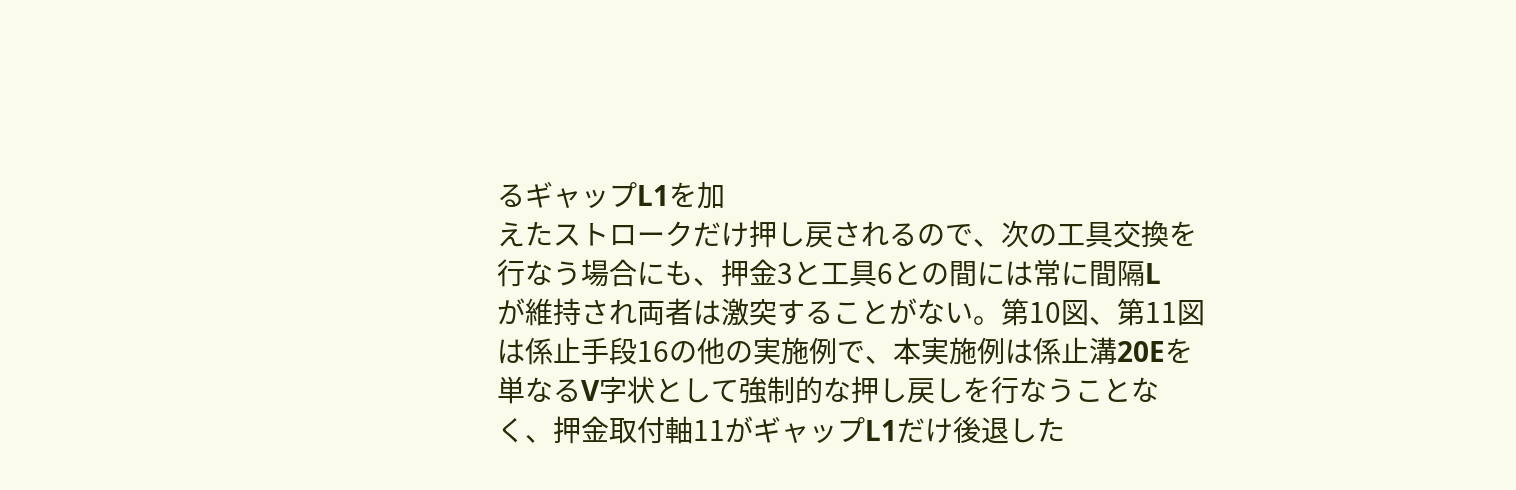るギャップL1を加
えたストロークだけ押し戻されるので、次の工具交換を
行なう場合にも、押金3と工具6との間には常に間隔L
が維持され両者は激突することがない。第10図、第11図
は係止手段16の他の実施例で、本実施例は係止溝20Eを
単なるV字状として強制的な押し戻しを行なうことな
く、押金取付軸11がギャップL1だけ後退した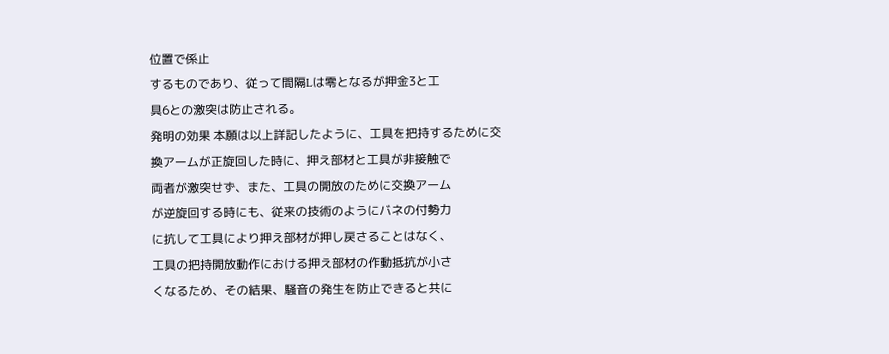位置で係止
するものであり、従って間隔Lは零となるが押金3と工
具6との激突は防止される。
発明の効果 本願は以上詳記したように、工具を把持するために交
換アームが正旋回した時に、押え部材と工具が非接触で
両者が激突せず、また、工具の開放のために交換アーム
が逆旋回する時にも、従来の技術のようにバネの付勢力
に抗して工具により押え部材が押し戻さることはなく、
工具の把持開放動作における押え部材の作動抵抗が小さ
くなるため、その結果、騒音の発生を防止できると共に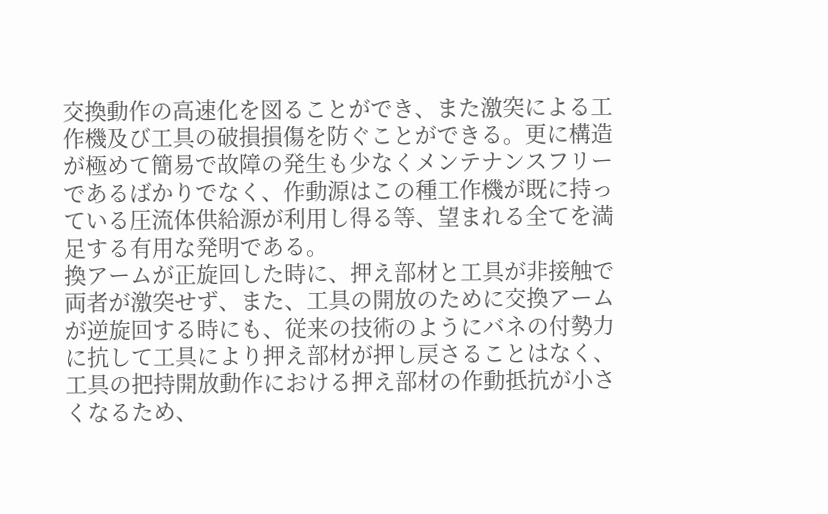交換動作の高速化を図ることができ、また激突による工
作機及び工具の破損損傷を防ぐことができる。更に構造
が極めて簡易で故障の発生も少なくメンテナンスフリー
であるばかりでなく、作動源はこの種工作機が既に持っ
ている圧流体供給源が利用し得る等、望まれる全てを満
足する有用な発明である。
換アームが正旋回した時に、押え部材と工具が非接触で
両者が激突せず、また、工具の開放のために交換アーム
が逆旋回する時にも、従来の技術のようにバネの付勢力
に抗して工具により押え部材が押し戻さることはなく、
工具の把持開放動作における押え部材の作動抵抗が小さ
くなるため、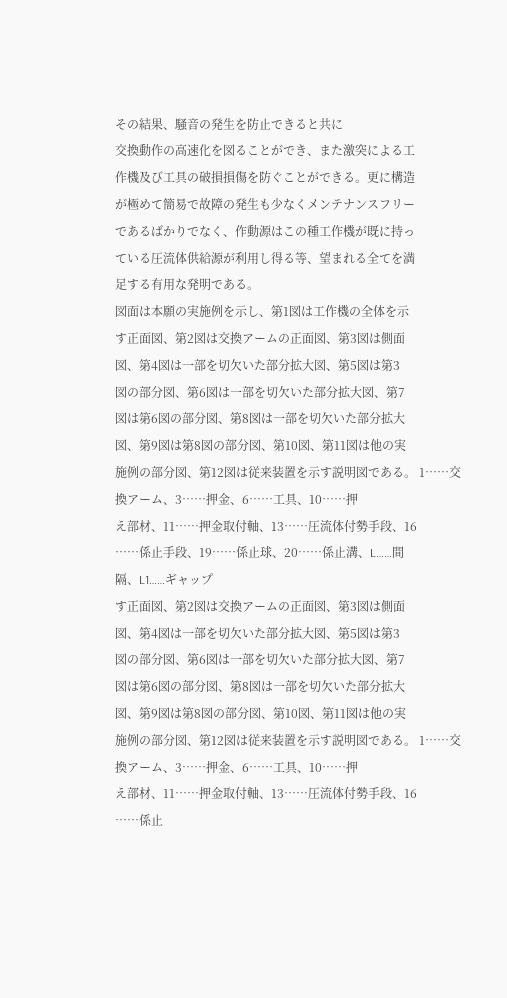その結果、騒音の発生を防止できると共に
交換動作の高速化を図ることができ、また激突による工
作機及び工具の破損損傷を防ぐことができる。更に構造
が極めて簡易で故障の発生も少なくメンテナンスフリー
であるばかりでなく、作動源はこの種工作機が既に持っ
ている圧流体供給源が利用し得る等、望まれる全てを満
足する有用な発明である。
図面は本願の実施例を示し、第1図は工作機の全体を示
す正面図、第2図は交換アームの正面図、第3図は側面
図、第4図は一部を切欠いた部分拡大図、第5図は第3
図の部分図、第6図は一部を切欠いた部分拡大図、第7
図は第6図の部分図、第8図は一部を切欠いた部分拡大
図、第9図は第8図の部分図、第10図、第11図は他の実
施例の部分図、第12図は従来装置を示す説明図である。 1……交換アーム、3……押金、6……工具、10……押
え部材、11……押金取付軸、13……圧流体付勢手段、16
……係止手段、19……係止球、20……係止溝、L……間
隔、L1……ギャップ
す正面図、第2図は交換アームの正面図、第3図は側面
図、第4図は一部を切欠いた部分拡大図、第5図は第3
図の部分図、第6図は一部を切欠いた部分拡大図、第7
図は第6図の部分図、第8図は一部を切欠いた部分拡大
図、第9図は第8図の部分図、第10図、第11図は他の実
施例の部分図、第12図は従来装置を示す説明図である。 1……交換アーム、3……押金、6……工具、10……押
え部材、11……押金取付軸、13……圧流体付勢手段、16
……係止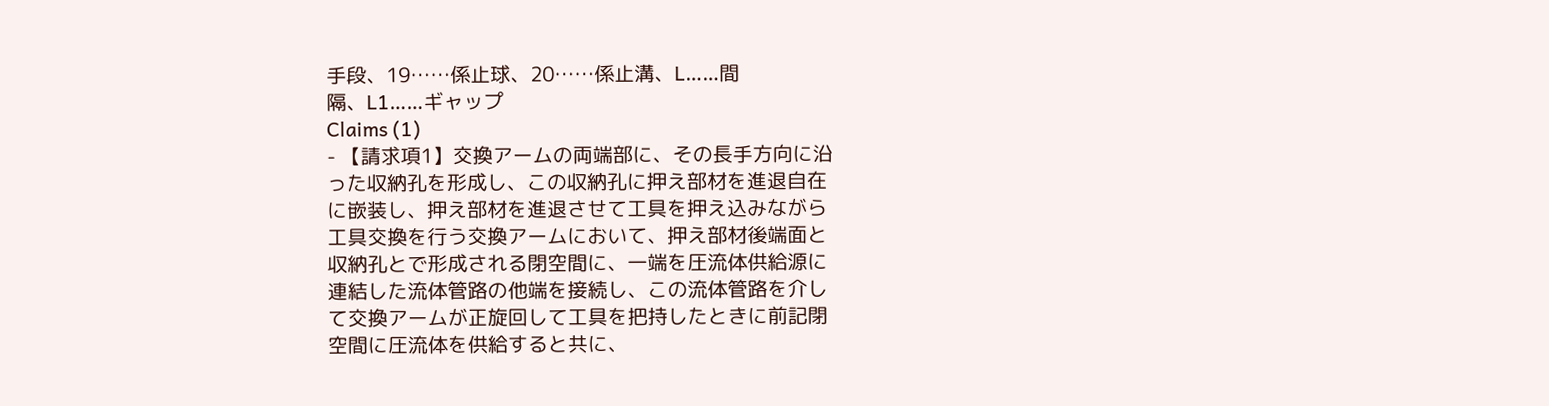手段、19……係止球、20……係止溝、L……間
隔、L1……ギャップ
Claims (1)
- 【請求項1】交換アームの両端部に、その長手方向に沿
った収納孔を形成し、この収納孔に押え部材を進退自在
に嵌装し、押え部材を進退させて工具を押え込みながら
工具交換を行う交換アームにおいて、押え部材後端面と
収納孔とで形成される閉空間に、一端を圧流体供給源に
連結した流体管路の他端を接続し、この流体管路を介し
て交換アームが正旋回して工具を把持したときに前記閉
空間に圧流体を供給すると共に、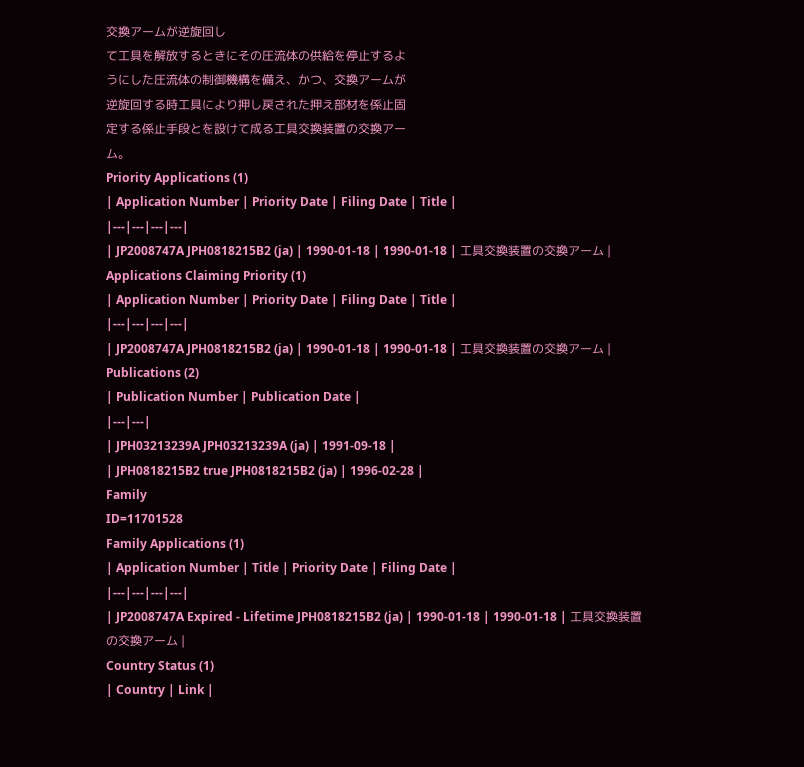交換アームが逆旋回し
て工具を解放するときにその圧流体の供給を停止するよ
うにした圧流体の制御機構を備え、かつ、交換アームが
逆旋回する時工具により押し戻された押え部材を係止固
定する係止手段とを設けて成る工具交換装置の交換アー
ム。
Priority Applications (1)
| Application Number | Priority Date | Filing Date | Title |
|---|---|---|---|
| JP2008747A JPH0818215B2 (ja) | 1990-01-18 | 1990-01-18 | 工具交換装置の交換アーム |
Applications Claiming Priority (1)
| Application Number | Priority Date | Filing Date | Title |
|---|---|---|---|
| JP2008747A JPH0818215B2 (ja) | 1990-01-18 | 1990-01-18 | 工具交換装置の交換アーム |
Publications (2)
| Publication Number | Publication Date |
|---|---|
| JPH03213239A JPH03213239A (ja) | 1991-09-18 |
| JPH0818215B2 true JPH0818215B2 (ja) | 1996-02-28 |
Family
ID=11701528
Family Applications (1)
| Application Number | Title | Priority Date | Filing Date |
|---|---|---|---|
| JP2008747A Expired - Lifetime JPH0818215B2 (ja) | 1990-01-18 | 1990-01-18 | 工具交換装置の交換アーム |
Country Status (1)
| Country | Link |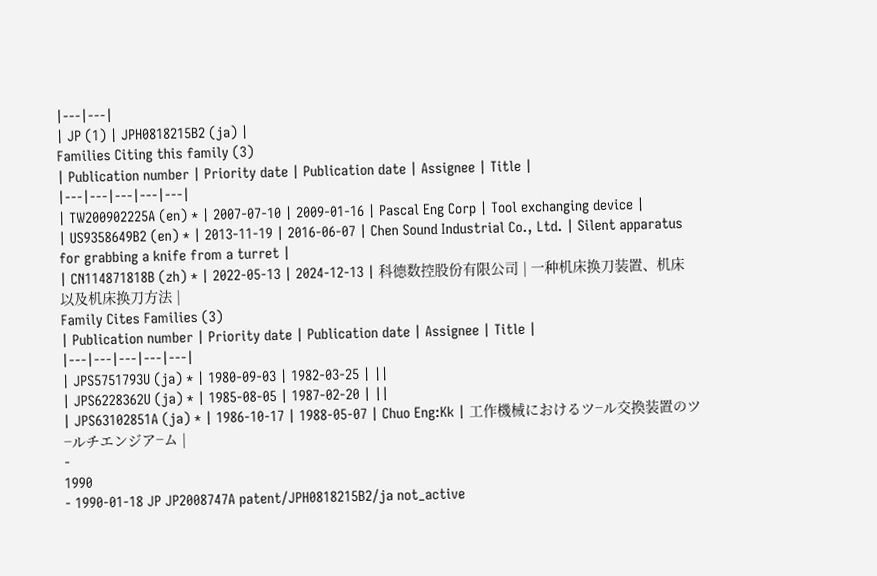|---|---|
| JP (1) | JPH0818215B2 (ja) |
Families Citing this family (3)
| Publication number | Priority date | Publication date | Assignee | Title |
|---|---|---|---|---|
| TW200902225A (en) * | 2007-07-10 | 2009-01-16 | Pascal Eng Corp | Tool exchanging device |
| US9358649B2 (en) * | 2013-11-19 | 2016-06-07 | Chen Sound Industrial Co., Ltd. | Silent apparatus for grabbing a knife from a turret |
| CN114871818B (zh) * | 2022-05-13 | 2024-12-13 | 科德数控股份有限公司 | 一种机床换刀装置、机床以及机床换刀方法 |
Family Cites Families (3)
| Publication number | Priority date | Publication date | Assignee | Title |
|---|---|---|---|---|
| JPS5751793U (ja) * | 1980-09-03 | 1982-03-25 | ||
| JPS6228362U (ja) * | 1985-08-05 | 1987-02-20 | ||
| JPS63102851A (ja) * | 1986-10-17 | 1988-05-07 | Chuo Eng:Kk | 工作機械におけるツ−ル交換装置のツ−ルチエンジア−ム |
-
1990
- 1990-01-18 JP JP2008747A patent/JPH0818215B2/ja not_active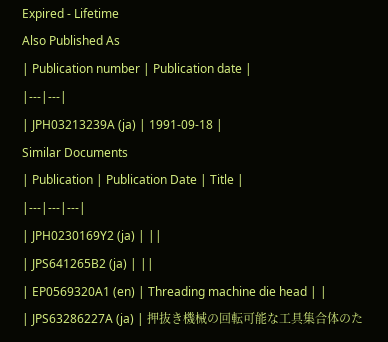Expired - Lifetime
Also Published As
| Publication number | Publication date |
|---|---|
| JPH03213239A (ja) | 1991-09-18 |
Similar Documents
| Publication | Publication Date | Title |
|---|---|---|
| JPH0230169Y2 (ja) | ||
| JPS641265B2 (ja) | ||
| EP0569320A1 (en) | Threading machine die head | |
| JPS63286227A (ja) | 押抜き機械の回転可能な工具集合体のた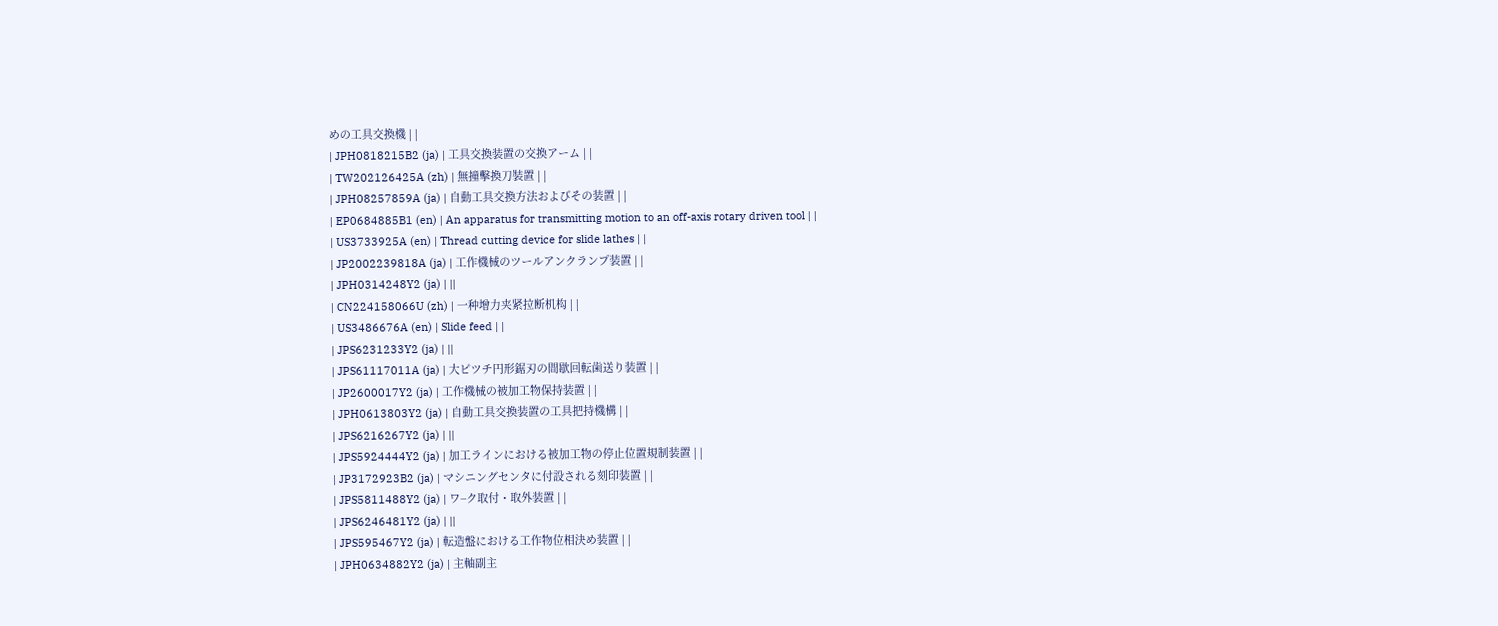めの工具交換機 | |
| JPH0818215B2 (ja) | 工具交換装置の交換アーム | |
| TW202126425A (zh) | 無撞擊換刀裝置 | |
| JPH08257859A (ja) | 自動工具交換方法およびその装置 | |
| EP0684885B1 (en) | An apparatus for transmitting motion to an off-axis rotary driven tool | |
| US3733925A (en) | Thread cutting device for slide lathes | |
| JP2002239818A (ja) | 工作機械のツールアンクランプ装置 | |
| JPH0314248Y2 (ja) | ||
| CN224158066U (zh) | 一种增力夹紧拉断机构 | |
| US3486676A (en) | Slide feed | |
| JPS6231233Y2 (ja) | ||
| JPS61117011A (ja) | 大ピツチ円形鋸刃の間歇回転歯送り装置 | |
| JP2600017Y2 (ja) | 工作機械の被加工物保持装置 | |
| JPH0613803Y2 (ja) | 自動工具交換装置の工具把持機構 | |
| JPS6216267Y2 (ja) | ||
| JPS5924444Y2 (ja) | 加工ラインにおける被加工物の停止位置規制装置 | |
| JP3172923B2 (ja) | マシニングセンタに付設される刻印装置 | |
| JPS5811488Y2 (ja) | ワ−ク取付・取外装置 | |
| JPS6246481Y2 (ja) | ||
| JPS595467Y2 (ja) | 転造盤における工作物位相決め装置 | |
| JPH0634882Y2 (ja) | 主軸副主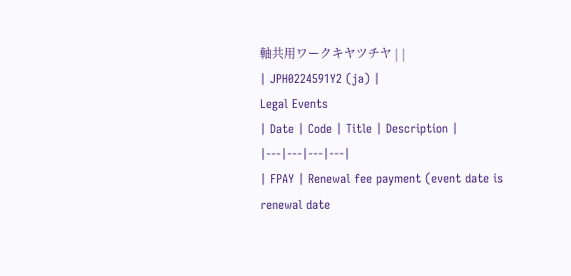軸共用ワークキヤツチヤ | |
| JPH0224591Y2 (ja) |
Legal Events
| Date | Code | Title | Description |
|---|---|---|---|
| FPAY | Renewal fee payment (event date is renewal date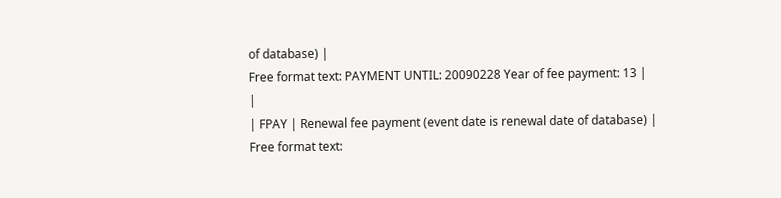of database) |
Free format text: PAYMENT UNTIL: 20090228 Year of fee payment: 13 |
|
| FPAY | Renewal fee payment (event date is renewal date of database) |
Free format text: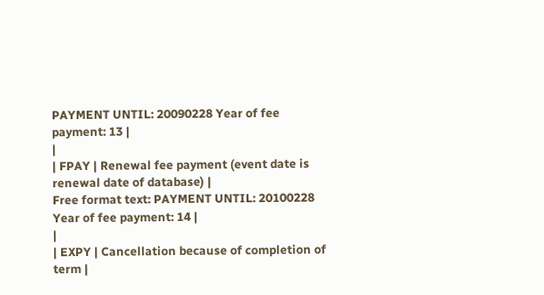PAYMENT UNTIL: 20090228 Year of fee payment: 13 |
|
| FPAY | Renewal fee payment (event date is renewal date of database) |
Free format text: PAYMENT UNTIL: 20100228 Year of fee payment: 14 |
|
| EXPY | Cancellation because of completion of term |